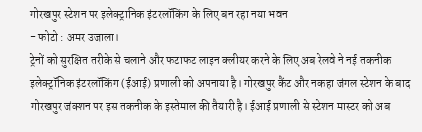गोरखपुर स्टेशन पर इलेक्ट्रानिक इंटरलॉकिंग के लिए बन रहा नया भवन
- फोटो : अमर उजाला।
ट्रेनों को सुरक्षित तरीके से चलाने और फटाफट लाइन क्लीयर करने के लिए अब रेलवे ने नई तकनीक इलेक्ट्रॉनिक इंटरलॉकिंग (ईआई) प्रणाली को अपनाया है। गोरखपुर कैंट और नकहा जंगल स्टेशन के बाद गोरखपुर जंक्शन पर इस तकनीक के इस्तेमाल की तैयारी है। ईआई प्रणाली से स्टेशन मास्टर को अब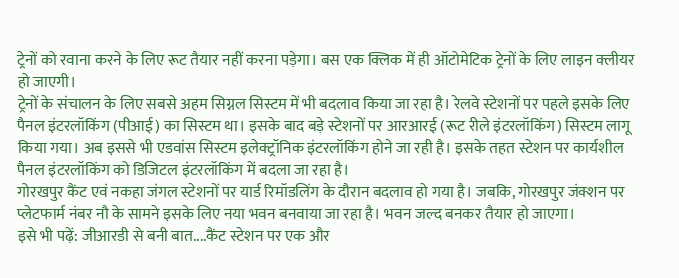ट्रेनों को रवाना करने के लिए रूट तैयार नहीं करना पड़ेगा। बस एक क्लिक में ही ऑटोमेटिक ट्रेनों के लिए लाइन क्लीयर हो जाएगी।
ट्रेनों के संचालन के लिए सबसे अहम सिग्नल सिस्टम में भी बदलाव किया जा रहा है। रेलवे स्टेशनों पर पहले इसके लिए पैनल इंटरलॉकिंग (पीआई) का सिस्टम था। इसके बाद बड़े स्टेशनों पर आरआरई (रूट रीले इंटरलॉकिंग) सिस्टम लागू किया गया। अब इससे भी एडवांस सिस्टम इलेक्ट्रॉनिक इंटरलॉकिंग होने जा रही है। इसके तहत स्टेशन पर कार्यशील पैनल इंटरलॉकिंग को डिजिटल इंटरलॉकिंग में बदला जा रहा है।
गोरखपुर कैंट एवं नकहा जंगल स्टेशनों पर यार्ड रिमॉडलिंग के दौरान बदलाव हो गया है। जबकि, गोरखपुर जंक्शन पर प्लेटफार्म नंबर नौ के सामने इसके लिए नया भवन बनवाया जा रहा है। भवन जल्द बनकर तैयार हो जाएगा।
इसे भी पढ़ें: जीआरडी से बनी बात....कैंट स्टेशन पर एक और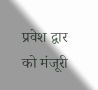प्रवेश द्वार को मंजूरी